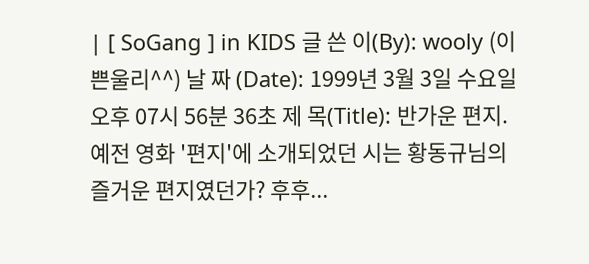| [ SoGang ] in KIDS 글 쓴 이(By): wooly (이쁜울리^^) 날 짜 (Date): 1999년 3월 3일 수요일 오후 07시 56분 36초 제 목(Title): 반가운 편지. 예전 영화 '편지'에 소개되었던 시는 황동규님의 즐거운 편지였던가? 후후...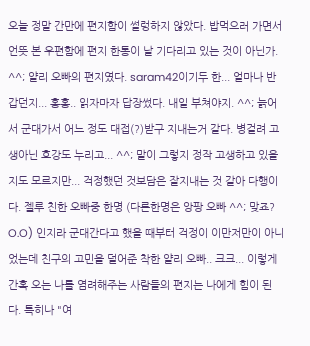오늘 정말 간만에 편지함이 썰렁하지 않았다. 밥먹으러 가면서 언뜻 본 우편함에 편지 한통이 날 기다리고 있는 것이 아닌가. ^^; 얄리 오빠의 편지였다. saram42이기두 한... 얼마나 반갑던지... 홍홍.. 읽자마자 답장썼다. 내일 부쳐야지. ^^; 늙어서 군대가서 어느 정도 대접(?)받구 지내는거 같다. 병걸려 고생아닌 호강도 누리고... ^^; 말이 그렇지 정작 고생하고 있을 지도 모르지만... 걱정했던 것보담은 잘지내는 것 같아 다행이다. 젤루 친한 오빠중 한명 (다른한명은 앙팡 오빠 ^^; 맞죠? O.O) 인지라 군대간다고 했을 때부터 걱정이 이만저만이 아니었는데 친구의 고민을 덜어준 착한 얄리 오빠.. 크크... 이렇게 간혹 오는 나를 염려해주는 사람들의 편지는 나에게 힘이 된다. 특히나 "여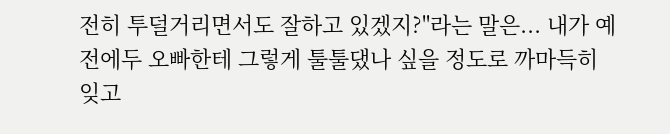전히 투덜거리면서도 잘하고 있겠지?"라는 말은... 내가 예전에두 오빠한테 그렇게 툴툴댔나 싶을 정도로 까마득히 잊고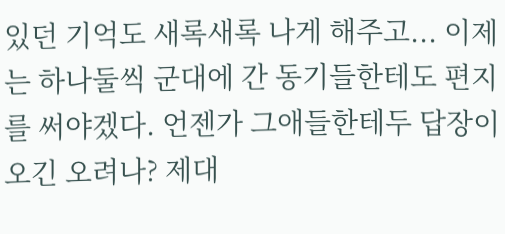있던 기억도 새록새록 나게 해주고... 이제는 하나둘씩 군대에 간 동기들한테도 편지를 써야겠다. 언젠가 그애들한테두 답장이 오긴 오려나? 제대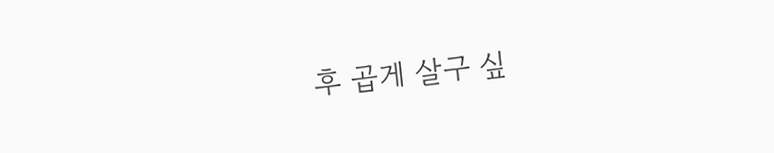후 곱게 살구 싶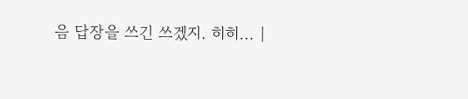음 답장을 쓰긴 쓰겠지. 히히... |